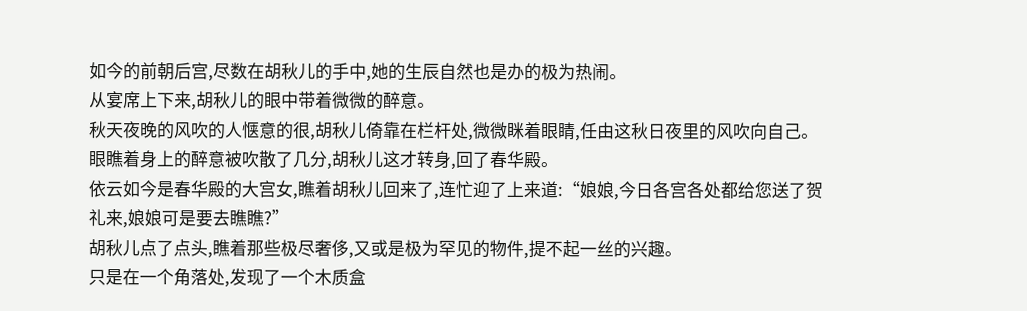如今的前朝后宫,尽数在胡秋儿的手中,她的生辰自然也是办的极为热闹。
从宴席上下来,胡秋儿的眼中带着微微的醉意。
秋天夜晚的风吹的人惬意的很,胡秋儿倚靠在栏杆处,微微眯着眼睛,任由这秋日夜里的风吹向自己。
眼瞧着身上的醉意被吹散了几分,胡秋儿这才转身,回了春华殿。
依云如今是春华殿的大宫女,瞧着胡秋儿回来了,连忙迎了上来道:“娘娘,今日各宫各处都给您送了贺礼来,娘娘可是要去瞧瞧?”
胡秋儿点了点头,瞧着那些极尽奢侈,又或是极为罕见的物件,提不起一丝的兴趣。
只是在一个角落处,发现了一个木质盒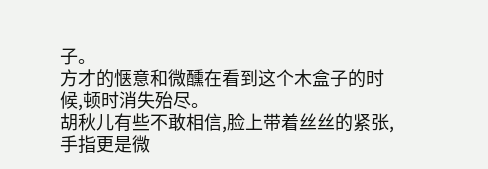子。
方才的惬意和微醺在看到这个木盒子的时候,顿时消失殆尽。
胡秋儿有些不敢相信,脸上带着丝丝的紧张,手指更是微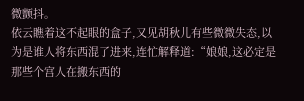微颤抖。
依云瞧着这不起眼的盒子,又见胡秋儿有些微微失态,以为是谁人将东西混了进来,连忙解释道:“娘娘,这必定是那些个宫人在搬东西的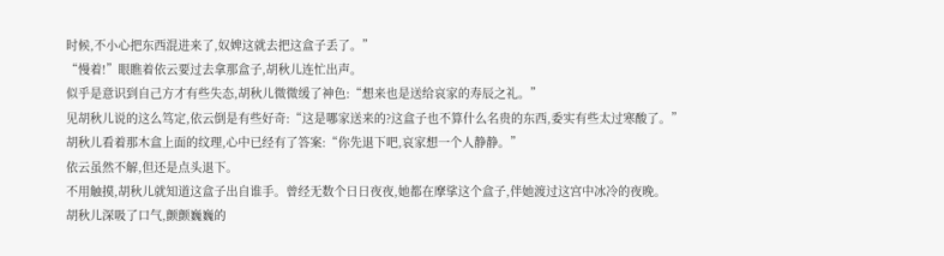时候,不小心把东西混进来了,奴婢这就去把这盒子丢了。”
“慢着!”眼瞧着依云要过去拿那盒子,胡秋儿连忙出声。
似乎是意识到自己方才有些失态,胡秋儿微微缓了神色:“想来也是送给哀家的寿辰之礼。”
见胡秋儿说的这么笃定,依云倒是有些好奇:“这是哪家送来的?这盒子也不算什么名贵的东西,委实有些太过寒酸了。”
胡秋儿看着那木盒上面的纹理,心中已经有了答案:“你先退下吧,哀家想一个人静静。”
依云虽然不解,但还是点头退下。
不用触摸,胡秋儿就知道这盒子出自谁手。曾经无数个日日夜夜,她都在摩挲这个盒子,伴她渡过这宫中冰冷的夜晚。
胡秋儿深吸了口气,颤颤巍巍的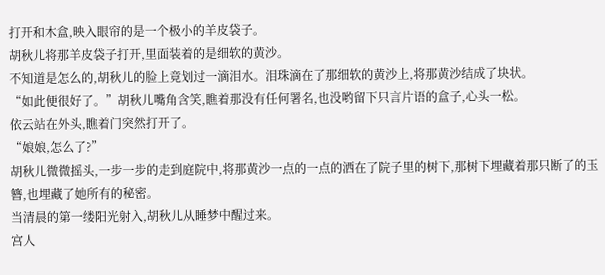打开和木盒,映入眼帘的是一个极小的羊皮袋子。
胡秋儿将那羊皮袋子打开,里面装着的是细软的黄沙。
不知道是怎么的,胡秋儿的脸上竟划过一滴泪水。泪珠滴在了那细软的黄沙上,将那黄沙结成了块状。
“如此便很好了。”胡秋儿嘴角含笑,瞧着那没有任何署名,也没哟留下只言片语的盒子,心头一松。
依云站在外头,瞧着门突然打开了。
“娘娘,怎么了?”
胡秋儿微微摇头,一步一步的走到庭院中,将那黄沙一点的一点的洒在了院子里的树下,那树下埋藏着那只断了的玉簪,也埋藏了她所有的秘密。
当清晨的第一缕阳光射入,胡秋儿从睡梦中醒过来。
宫人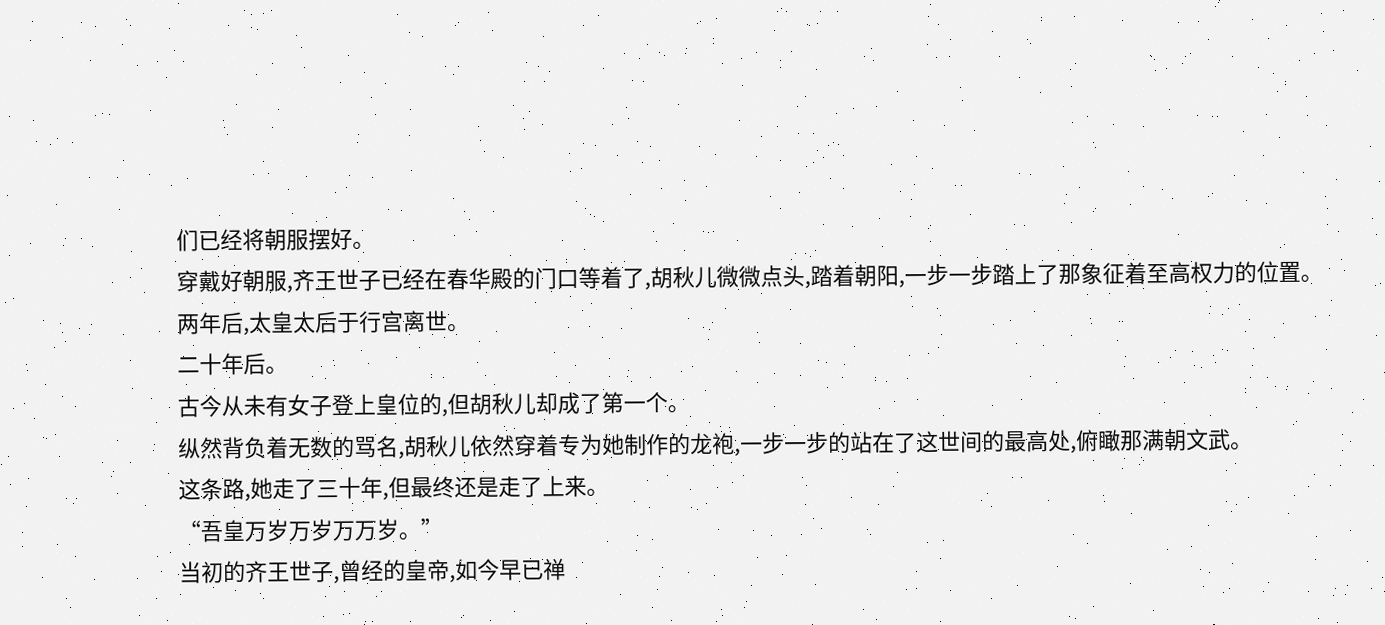们已经将朝服摆好。
穿戴好朝服,齐王世子已经在春华殿的门口等着了,胡秋儿微微点头,踏着朝阳,一步一步踏上了那象征着至高权力的位置。
两年后,太皇太后于行宫离世。
二十年后。
古今从未有女子登上皇位的,但胡秋儿却成了第一个。
纵然背负着无数的骂名,胡秋儿依然穿着专为她制作的龙袍,一步一步的站在了这世间的最高处,俯瞰那满朝文武。
这条路,她走了三十年,但最终还是走了上来。
“吾皇万岁万岁万万岁。”
当初的齐王世子,曾经的皇帝,如今早已禅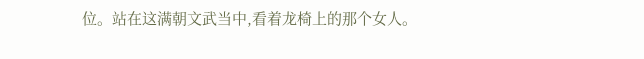位。站在这满朝文武当中,看着龙椅上的那个女人。